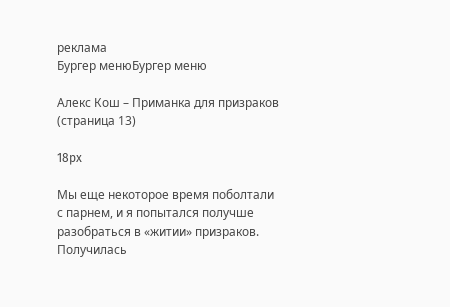реклама
Бургер менюБургер меню

Алекс Кош – Приманка для призраков (страница 13)

18px

Мы еще некоторое время поболтали с парнем, и я попытался получше разобраться в «житии» призраков. Получилась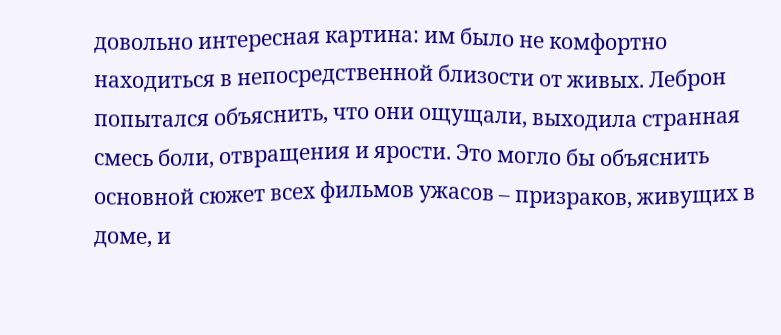довольно интересная картина: им было не комфортно находиться в непосредственной близости от живых. Леброн попытался объяснить, что они ощущали, выходила странная смесь боли, отвращения и ярости. Это могло бы объяснить основной сюжет всех фильмов ужасов – призраков, живущих в доме, и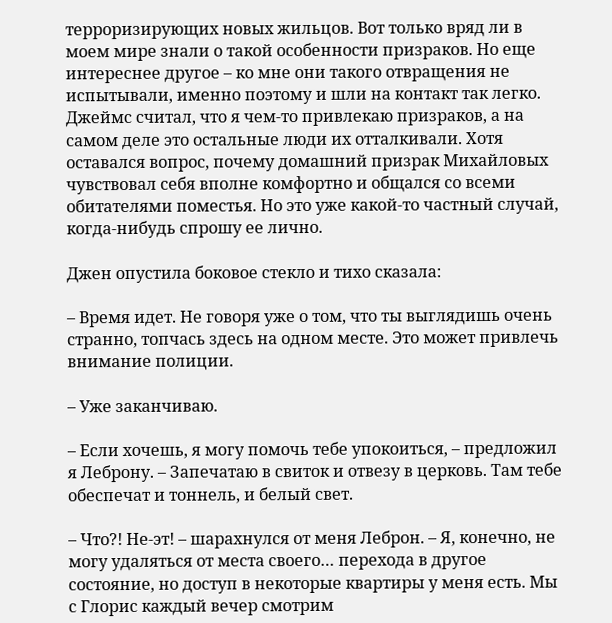терроризирующих новых жильцов. Вот только вряд ли в моем мире знали о такой особенности призраков. Но еще интереснее другое – ко мне они такого отвращения не испытывали, именно поэтому и шли на контакт так легко. Джеймс считал, что я чем-то привлекаю призраков, а на самом деле это остальные люди их отталкивали. Хотя оставался вопрос, почему домашний призрак Михайловых чувствовал себя вполне комфортно и общался со всеми обитателями поместья. Но это уже какой-то частный случай, когда-нибудь спрошу ее лично.

Джен опустила боковое стекло и тихо сказала:

– Время идет. Не говоря уже о том, что ты выглядишь очень странно, топчась здесь на одном месте. Это может привлечь внимание полиции.

– Уже заканчиваю.

– Если хочешь, я могу помочь тебе упокоиться, – предложил я Леброну. – Запечатаю в свиток и отвезу в церковь. Там тебе обеспечат и тоннель, и белый свет.

– Что?! Не-эт! – шарахнулся от меня Леброн. – Я, конечно, не могу удаляться от места своего… перехода в другое состояние, но доступ в некоторые квартиры у меня есть. Мы с Глорис каждый вечер смотрим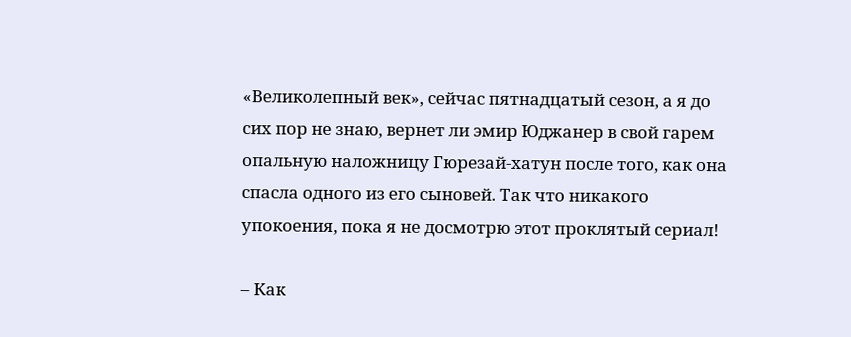«Великолепный век», сейчас пятнадцатый сезон, а я до сих пор не знаю, вернет ли эмир Юджанер в свой гарем опальную наложницу Гюрезай-хатун после того, как она спасла одного из его сыновей. Так что никакого упокоения, пока я не досмотрю этот проклятый сериал!

– Как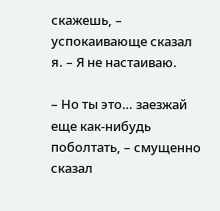скажешь, – успокаивающе сказал я. – Я не настаиваю.

– Но ты это… заезжай еще как-нибудь поболтать, – смущенно сказал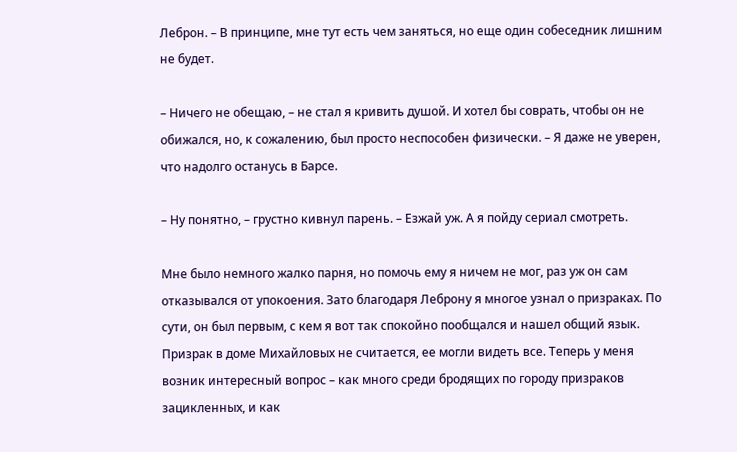Леброн. – В принципе, мне тут есть чем заняться, но еще один собеседник лишним не будет.

– Ничего не обещаю, – не стал я кривить душой. И хотел бы соврать, чтобы он не обижался, но, к сожалению, был просто неспособен физически. – Я даже не уверен, что надолго останусь в Барсе.

– Ну понятно, – грустно кивнул парень. – Езжай уж. А я пойду сериал смотреть.

Мне было немного жалко парня, но помочь ему я ничем не мог, раз уж он сам отказывался от упокоения. Зато благодаря Леброну я многое узнал о призраках. По сути, он был первым, с кем я вот так спокойно пообщался и нашел общий язык. Призрак в доме Михайловых не считается, ее могли видеть все. Теперь у меня возник интересный вопрос – как много среди бродящих по городу призраков зацикленных, и как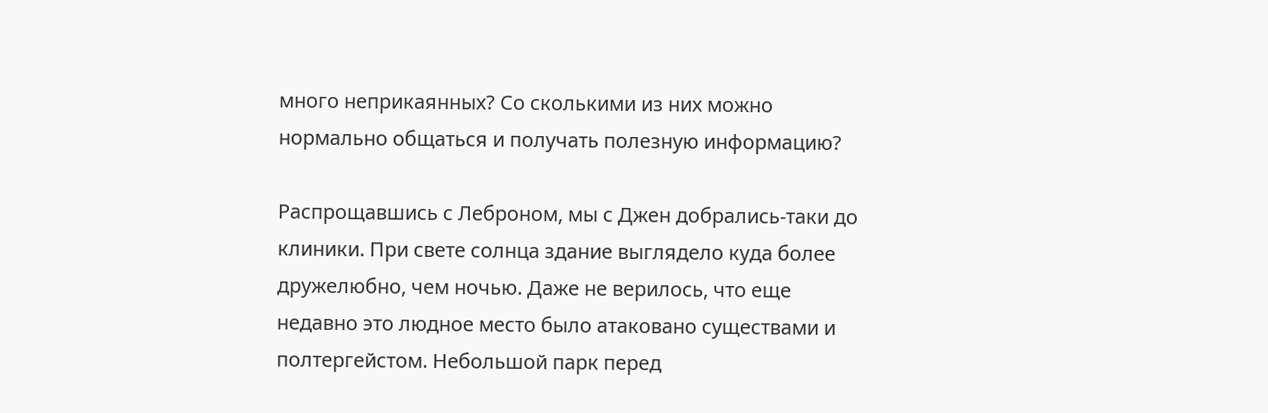много неприкаянных? Со сколькими из них можно нормально общаться и получать полезную информацию?

Распрощавшись с Леброном, мы с Джен добрались-таки до клиники. При свете солнца здание выглядело куда более дружелюбно, чем ночью. Даже не верилось, что еще недавно это людное место было атаковано существами и полтергейстом. Небольшой парк перед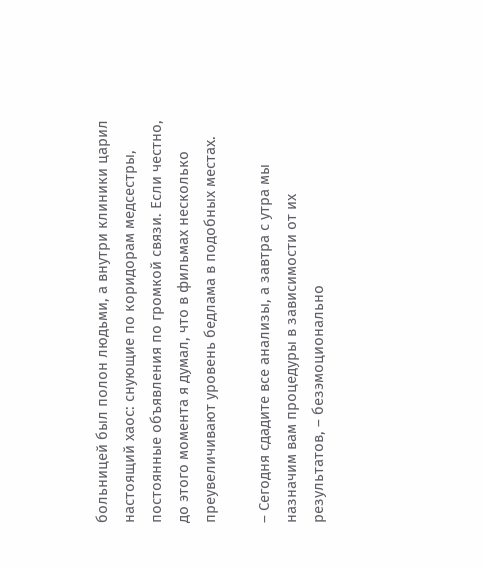больницей был полон людьми, а внутри клиники царил настоящий хаос: снующие по коридорам медсестры, постоянные объявления по громкой связи. Если честно, до этого момента я думал, что в фильмах несколько преувеличивают уровень бедлама в подобных местах.

– Сегодня сдадите все анализы, а завтра с утра мы назначим вам процедуры в зависимости от их результатов, – безэмоционально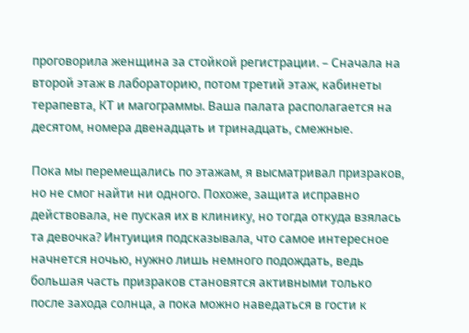проговорила женщина за стойкой регистрации. – Сначала на второй этаж в лабораторию, потом третий этаж, кабинеты терапевта, КТ и магограммы. Ваша палата располагается на десятом, номера двенадцать и тринадцать, смежные.

Пока мы перемещались по этажам, я высматривал призраков, но не смог найти ни одного. Похоже, защита исправно действовала, не пуская их в клинику, но тогда откуда взялась та девочка? Интуиция подсказывала, что самое интересное начнется ночью, нужно лишь немного подождать, ведь большая часть призраков становятся активными только после захода солнца, а пока можно наведаться в гости к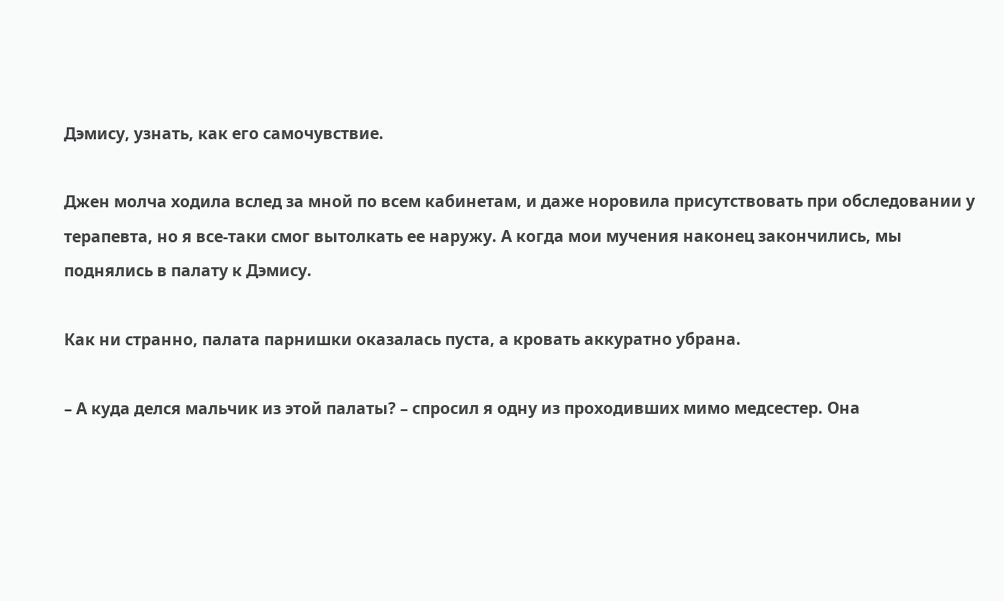Дэмису, узнать, как его самочувствие.

Джен молча ходила вслед за мной по всем кабинетам, и даже норовила присутствовать при обследовании у терапевта, но я все-таки смог вытолкать ее наружу. А когда мои мучения наконец закончились, мы поднялись в палату к Дэмису.

Как ни странно, палата парнишки оказалась пуста, а кровать аккуратно убрана.

– А куда делся мальчик из этой палаты? – спросил я одну из проходивших мимо медсестер. Она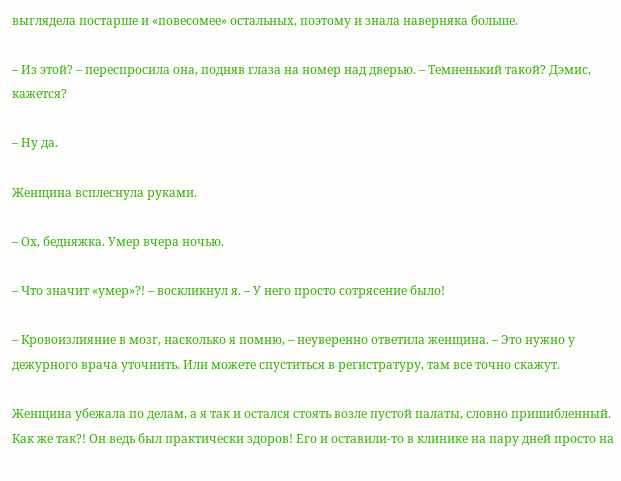выглядела постарше и «повесомее» остальных, поэтому и знала наверняка больше.

– Из этой? – переспросила она, подняв глаза на номер над дверью. – Темненький такой? Дэмис, кажется?

– Ну да.

Женщина всплеснула руками.

– Ох, бедняжка. Умер вчера ночью.

– Что значит «умер»?! – воскликнул я. – У него просто сотрясение было!

– Кровоизлияние в мозг, насколько я помню, – неуверенно ответила женщина. – Это нужно у дежурного врача уточнить. Или можете спуститься в регистратуру, там все точно скажут.

Женщина убежала по делам, а я так и остался стоять возле пустой палаты, словно пришибленный. Как же так?! Он ведь был практически здоров! Его и оставили-то в клинике на пару дней просто на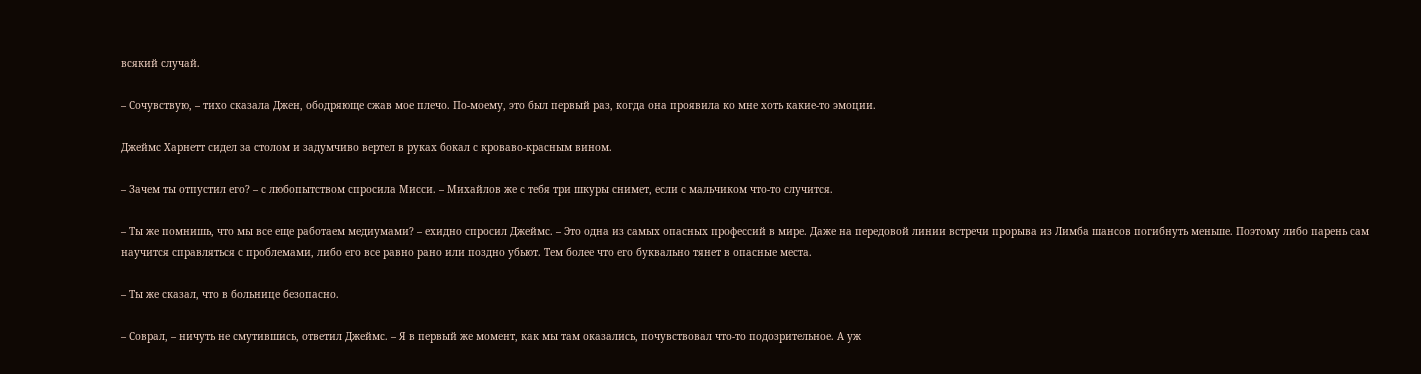всякий случай.

– Сочувствую, – тихо сказала Джен, ободряюще сжав мое плечо. По-моему, это был первый раз, когда она проявила ко мне хоть какие-то эмоции.

Джеймс Харнетт сидел за столом и задумчиво вертел в руках бокал с кроваво-красным вином.

– Зачем ты отпустил его? – с любопытством спросила Мисси. – Михайлов же с тебя три шкуры снимет, если с мальчиком что-то случится.

– Ты же помнишь, что мы все еще работаем медиумами? – ехидно спросил Джеймс. – Это одна из самых опасных профессий в мире. Даже на передовой линии встречи прорыва из Лимба шансов погибнуть меньше. Поэтому либо парень сам научится справляться с проблемами, либо его все равно рано или поздно убьют. Тем более что его буквально тянет в опасные места.

– Ты же сказал, что в больнице безопасно.

– Соврал, – ничуть не смутившись, ответил Джеймс. – Я в первый же момент, как мы там оказались, почувствовал что-то подозрительное. А уж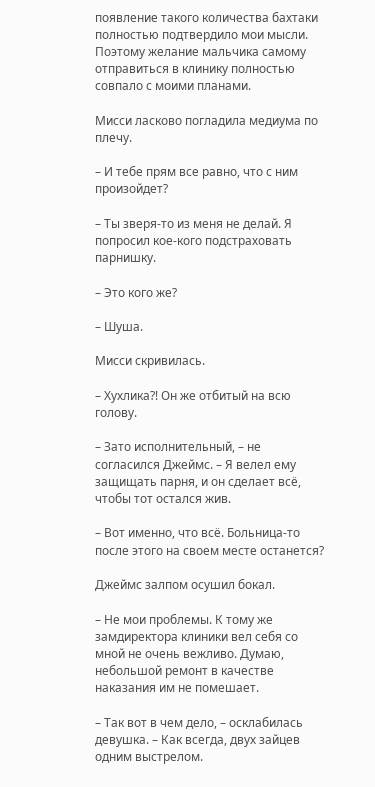появление такого количества бахтаки полностью подтвердило мои мысли. Поэтому желание мальчика самому отправиться в клинику полностью совпало с моими планами.

Мисси ласково погладила медиума по плечу.

– И тебе прям все равно, что с ним произойдет?

– Ты зверя-то из меня не делай. Я попросил кое-кого подстраховать парнишку.

– Это кого же?

– Шуша.

Мисси скривилась.

– Хухлика?! Он же отбитый на всю голову.

– Зато исполнительный, – не согласился Джеймс. – Я велел ему защищать парня, и он сделает всё, чтобы тот остался жив.

– Вот именно, что всё. Больница-то после этого на своем месте останется?

Джеймс залпом осушил бокал.

– Не мои проблемы. К тому же замдиректора клиники вел себя со мной не очень вежливо. Думаю, небольшой ремонт в качестве наказания им не помешает.

– Так вот в чем дело, – осклабилась девушка. – Как всегда, двух зайцев одним выстрелом.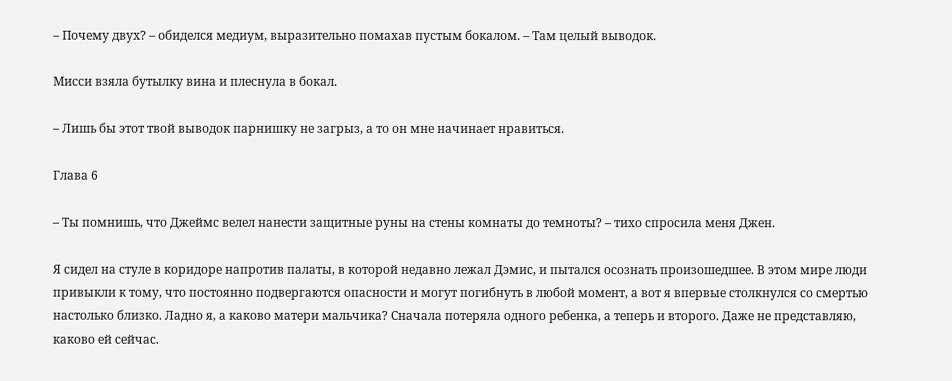– Почему двух? – обиделся медиум, выразительно помахав пустым бокалом. – Там целый выводок.

Мисси взяла бутылку вина и плеснула в бокал.

– Лишь бы этот твой выводок парнишку не загрыз, а то он мне начинает нравиться.

Глава 6

– Ты помнишь, что Джеймс велел нанести защитные руны на стены комнаты до темноты? – тихо спросила меня Джен.

Я сидел на стуле в коридоре напротив палаты, в которой недавно лежал Дэмис, и пытался осознать произошедшее. В этом мире люди привыкли к тому, что постоянно подвергаются опасности и могут погибнуть в любой момент, а вот я впервые столкнулся со смертью настолько близко. Ладно я, а каково матери мальчика? Сначала потеряла одного ребенка, а теперь и второго. Даже не представляю, каково ей сейчас.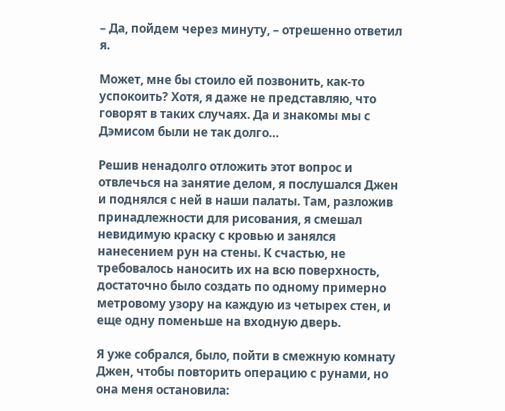– Да, пойдем через минуту, – отрешенно ответил я.

Может, мне бы стоило ей позвонить, как-то успокоить? Хотя, я даже не представляю, что говорят в таких случаях. Да и знакомы мы с Дэмисом были не так долго…

Решив ненадолго отложить этот вопрос и отвлечься на занятие делом, я послушался Джен и поднялся с ней в наши палаты. Там, разложив принадлежности для рисования, я смешал невидимую краску с кровью и занялся нанесением рун на стены. К счастью, не требовалось наносить их на всю поверхность, достаточно было создать по одному примерно метровому узору на каждую из четырех стен, и еще одну поменьше на входную дверь.

Я уже собрался, было, пойти в смежную комнату Джен, чтобы повторить операцию с рунами, но она меня остановила: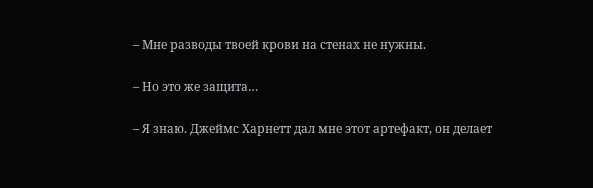– Мне разводы твоей крови на стенах не нужны.

– Но это же защита…

– Я знаю. Джеймс Харнетт дал мне этот артефакт, он делает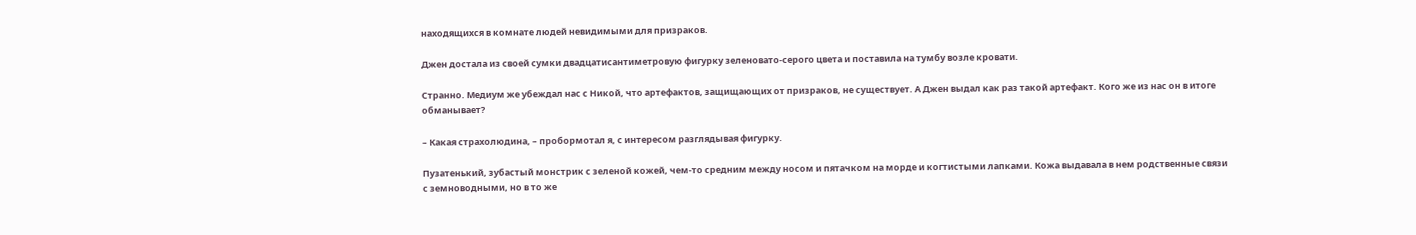находящихся в комнате людей невидимыми для призраков.

Джен достала из своей сумки двадцатисантиметровую фигурку зеленовато-серого цвета и поставила на тумбу возле кровати.

Странно. Медиум же убеждал нас с Никой, что артефактов, защищающих от призраков, не существует. А Джен выдал как раз такой артефакт. Кого же из нас он в итоге обманывает?

– Какая страхолюдина, – пробормотал я, с интересом разглядывая фигурку.

Пузатенький, зубастый монстрик с зеленой кожей, чем-то средним между носом и пятачком на морде и когтистыми лапками. Кожа выдавала в нем родственные связи с земноводными, но в то же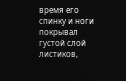время его спинку и ноги покрывал густой слой листиков,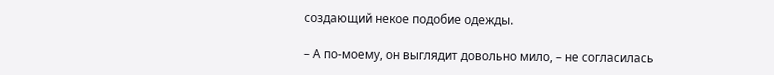создающий некое подобие одежды.

– А по-моему, он выглядит довольно мило, – не согласилась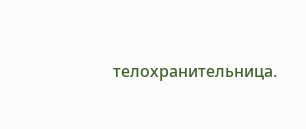телохранительница.